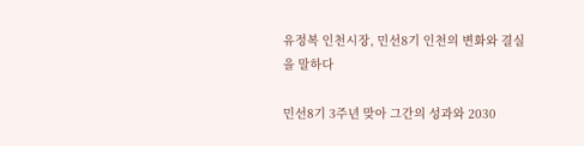유정복 인천시장, 민선8기 인천의 변화와 결실을 말하다

민선8기 3주년 맞아 그간의 성과와 2030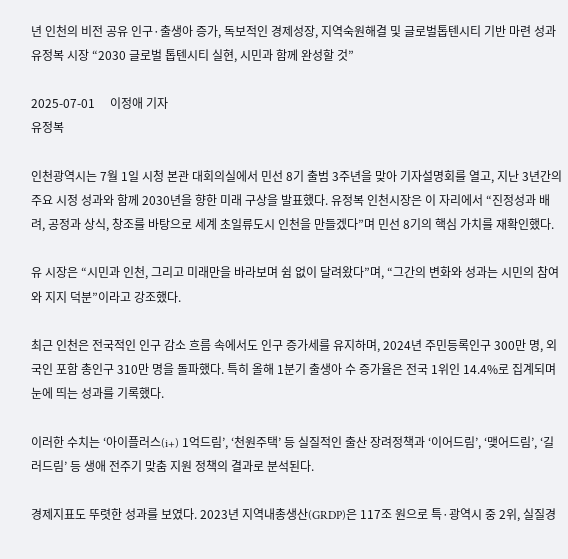년 인천의 비전 공유 인구·출생아 증가, 독보적인 경제성장, 지역숙원해결 및 글로벌톱텐시티 기반 마련 성과 유정복 시장 “2030 글로벌 톱텐시티 실현, 시민과 함께 완성할 것”

2025-07-01     이정애 기자
유정복

인천광역시는 7월 1일 시청 본관 대회의실에서 민선 8기 출범 3주년을 맞아 기자설명회를 열고, 지난 3년간의 주요 시정 성과와 함께 2030년을 향한 미래 구상을 발표했다. 유정복 인천시장은 이 자리에서 “진정성과 배려, 공정과 상식, 창조를 바탕으로 세계 초일류도시 인천을 만들겠다”며 민선 8기의 핵심 가치를 재확인했다.

유 시장은 “시민과 인천, 그리고 미래만을 바라보며 쉼 없이 달려왔다”며, “그간의 변화와 성과는 시민의 참여와 지지 덕분”이라고 강조했다.

최근 인천은 전국적인 인구 감소 흐름 속에서도 인구 증가세를 유지하며, 2024년 주민등록인구 300만 명, 외국인 포함 총인구 310만 명을 돌파했다. 특히 올해 1분기 출생아 수 증가율은 전국 1위인 14.4%로 집계되며 눈에 띄는 성과를 기록했다.

이러한 수치는 ‘아이플러스(i+) 1억드림’, ‘천원주택’ 등 실질적인 출산 장려정책과 ‘이어드림’, ‘맺어드림’, ‘길러드림’ 등 생애 전주기 맞춤 지원 정책의 결과로 분석된다.

경제지표도 뚜렷한 성과를 보였다. 2023년 지역내총생산(GRDP)은 117조 원으로 특·광역시 중 2위, 실질경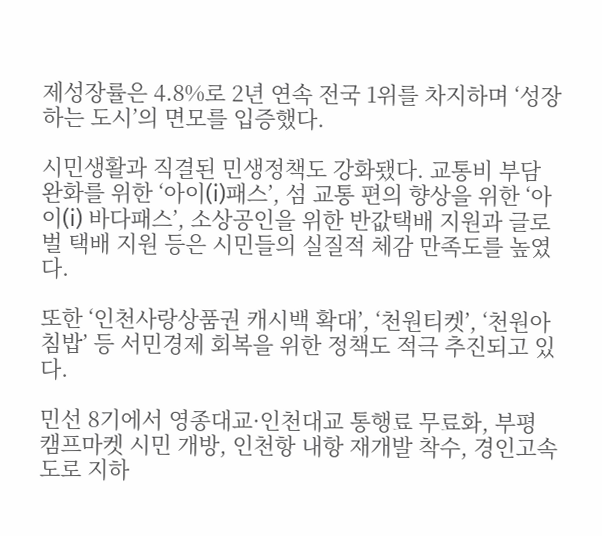제성장률은 4.8%로 2년 연속 전국 1위를 차지하며 ‘성장하는 도시’의 면모를 입증했다.

시민생활과 직결된 민생정책도 강화됐다. 교통비 부담 완화를 위한 ‘아이(i)패스’, 섬 교통 편의 향상을 위한 ‘아이(i) 바다패스’, 소상공인을 위한 반값택배 지원과 글로벌 택배 지원 등은 시민들의 실질적 체감 만족도를 높였다.

또한 ‘인천사랑상품권 캐시백 확대’, ‘천원티켓’, ‘천원아침밥’ 등 서민경제 회복을 위한 정책도 적극 추진되고 있다.

민선 8기에서 영종대교·인천대교 통행료 무료화, 부평 캠프마켓 시민 개방, 인천항 내항 재개발 착수, 경인고속도로 지하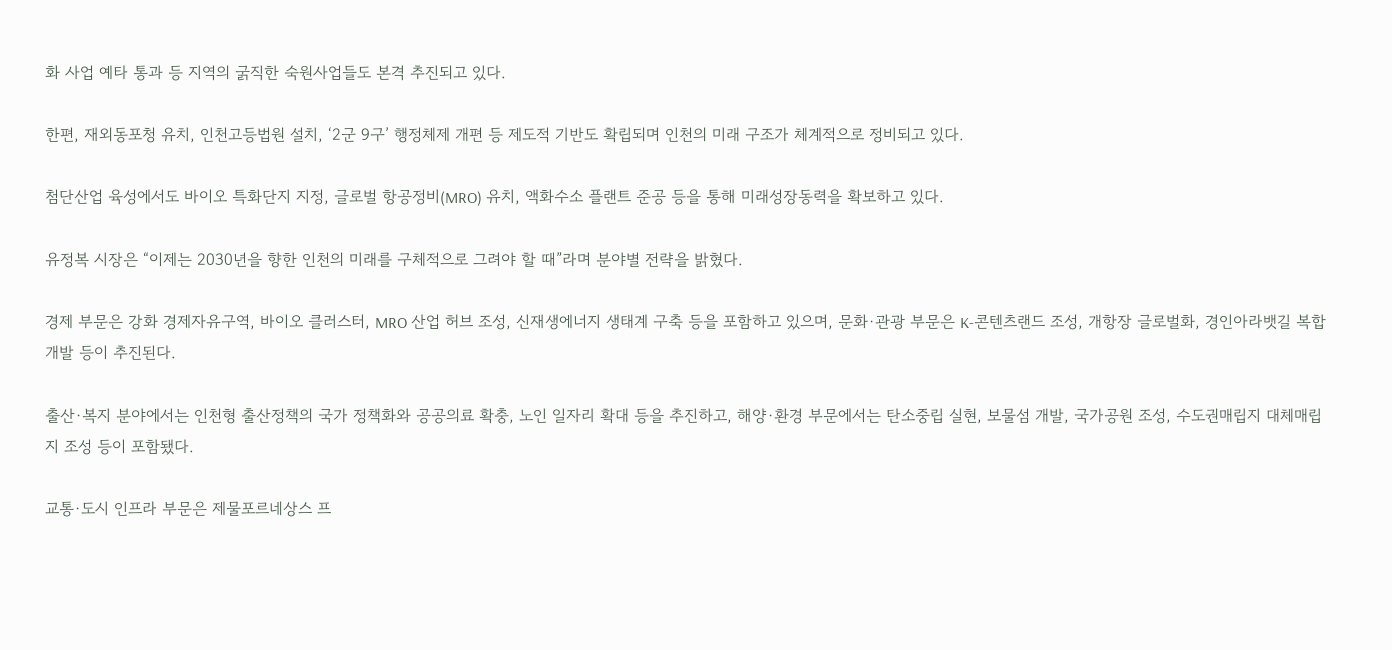화 사업 예타 통과 등 지역의 굵직한 숙원사업들도 본격 추진되고 있다.

한편, 재외동포청 유치, 인천고등법원 설치, ‘2군 9구’ 행정체제 개편 등 제도적 기반도 확립되며 인천의 미래 구조가 체계적으로 정비되고 있다.

첨단산업 육성에서도 바이오 특화단지 지정, 글로벌 항공정비(MRO) 유치, 액화수소 플랜트 준공 등을 통해 미래성장동력을 확보하고 있다.

유정복 시장은 “이제는 2030년을 향한 인천의 미래를 구체적으로 그려야 할 때”라며 분야별 전략을 밝혔다.

경제 부문은 강화 경제자유구역, 바이오 클러스터, MRO 산업 허브 조성, 신재생에너지 생태계 구축 등을 포함하고 있으며, 문화·관광 부문은 K-콘텐츠랜드 조성, 개항장 글로벌화, 경인아라뱃길 복합개발 등이 추진된다.

출산·복지 분야에서는 인천형 출산정책의 국가 정책화와 공공의료 확충, 노인 일자리 확대 등을 추진하고, 해양·환경 부문에서는 탄소중립 실현, 보물섬 개발, 국가공원 조성, 수도권매립지 대체매립지 조성 등이 포함됐다.

교통·도시 인프라 부문은 제물포르네상스 프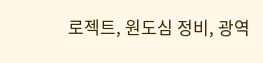로젝트, 원도심 정비, 광역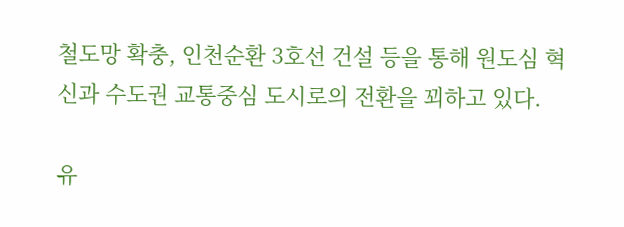철도망 확충, 인천순환 3호선 건설 등을 통해 원도심 혁신과 수도권 교통중심 도시로의 전환을 꾀하고 있다.

유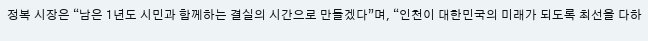정복 시장은 “남은 1년도 시민과 함께하는 결실의 시간으로 만들겠다”며, “인천이 대한민국의 미래가 되도록 최선을 다하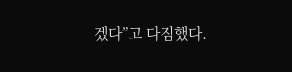겠다”고 다짐했다.